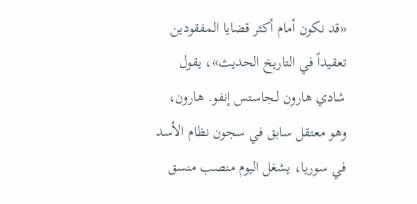«قد نكون أمام أكثر قضايا المفقودين تعقيداً في التاريخ الحديث»، يقول شادي هارون لـجاستس إنفو. هارون، وهو معتقل سابق في سجون نظام الأسد في سوريا، يشغل اليوم منصب منسق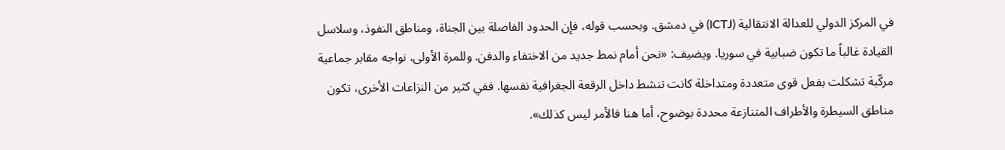في المركز الدولي للعدالة الانتقالية (ICTJ) في دمشق. وبحسب قوله، فإن الحدود الفاصلة بين الجناة، ومناطق النفوذ، وسلاسل القيادة غالباً ما تكون ضبابية في سوريا. ويضيف: «نحن أمام نمط جديد من الاختفاء والدفن. وللمرة الأولى، نواجه مقابر جماعية مركّبة تشكلت بفعل قوى متعددة ومتداخلة كانت تنشط داخل الرقعة الجغرافية نفسها. ففي كثير من النزاعات الأخرى، تكون مناطق السيطرة والأطراف المتنازعة محددة بوضوح، أما هنا فالأمر ليس كذلك».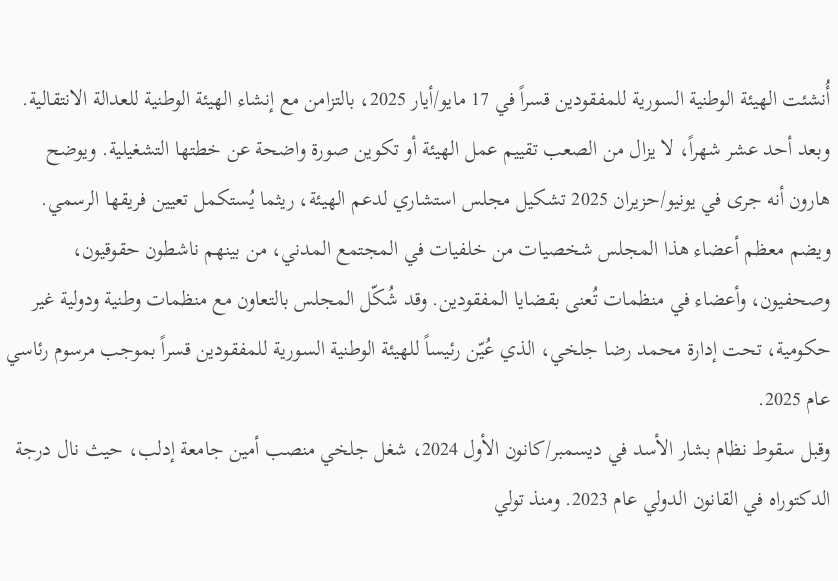أُنشئت الهيئة الوطنية السورية للمفقودين قسراً في 17 مايو/أيار 2025، بالتزامن مع إنشاء الهيئة الوطنية للعدالة الانتقالية. وبعد أحد عشر شهراً، لا يزال من الصعب تقييم عمل الهيئة أو تكوين صورة واضحة عن خطتها التشغيلية. ويوضح هارون أنه جرى في يونيو/حزيران 2025 تشكيل مجلس استشاري لدعم الهيئة، ريثما يُستكمل تعيين فريقها الرسمي. ويضم معظم أعضاء هذا المجلس شخصيات من خلفيات في المجتمع المدني، من بينهم ناشطون حقوقيون، وصحفيون، وأعضاء في منظمات تُعنى بقضايا المفقودين. وقد شُكّل المجلس بالتعاون مع منظمات وطنية ودولية غير حكومية، تحت إدارة محمد رضا جلخي، الذي عُيّن رئيساً للهيئة الوطنية السورية للمفقودين قسراً بموجب مرسوم رئاسي عام 2025.
وقبل سقوط نظام بشار الأسد في ديسمبر/كانون الأول 2024، شغل جلخي منصب أمين جامعة إدلب، حيث نال درجة الدكتوراه في القانون الدولي عام 2023. ومنذ تولي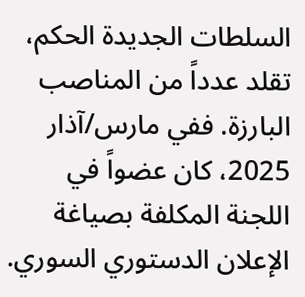السلطات الجديدة الحكم، تقلد عدداً من المناصب البارزة. ففي مارس/آذار 2025، كان عضواً في اللجنة المكلفة بصياغة الإعلان الدستوري السوري.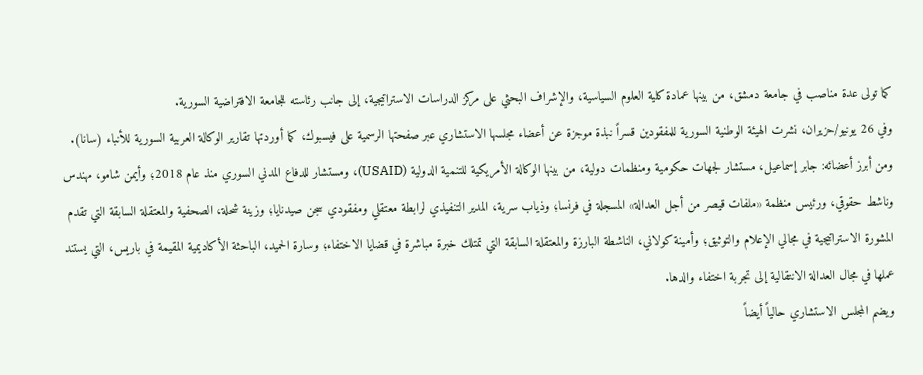كما تولى عدة مناصب في جامعة دمشق، من بينها عمادة كلية العلوم السياسية، والإشراف البحثي على مركز الدراسات الاستراتيجية، إلى جانب رئاسته للجامعة الافتراضية السورية.
وفي 26 يونيو/حزيران، نشرت الهيئة الوطنية السورية للمفقودين قسراً نبذة موجزة عن أعضاء مجلسها الاستشاري عبر صفحتها الرسمية على فيسبوك، كما أوردتها تقارير الوكالة العربية السورية للأنباء (سانا). ومن أبرز أعضائه: جابر إسماعيل، مستشار لجهات حكومية ومنظمات دولية، من بينها الوكالة الأمريكية للتنمية الدولية (USAID)، ومستشار للدفاع المدني السوري منذ عام 2018؛ وأيمن شامو، مهندس وناشط حقوقي، ورئيس منظمة «ملفات قيصر من أجل العدالة» المسجلة في فرنسا؛ وذياب سرية، المدير التنفيذي لرابطة معتقلي ومفقودي سجن صيدنايا؛ وزينة شحلة، الصحفية والمعتقلة السابقة التي تقدم المشورة الاستراتيجية في مجالي الإعلام والتوثيق؛ وأمينة كولاني، الناشطة البارزة والمعتقلة السابقة التي تمتلك خبرة مباشرة في قضايا الاختفاء؛ وسارة الحميد، الباحثة الأكاديمية المقيمة في باريس، التي يستند عملها في مجال العدالة الانتقالية إلى تجربة اختفاء والدها.
ويضم المجلس الاستشاري حالياً أيضاً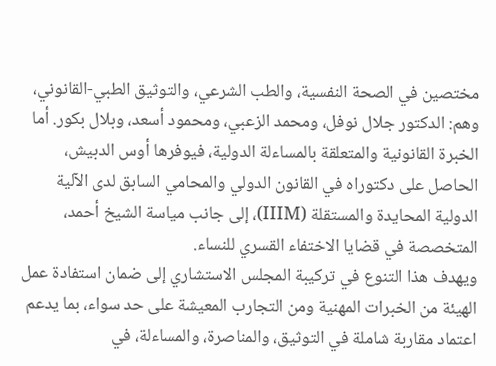مختصين في الصحة النفسية، والطب الشرعي، والتوثيق الطبي-القانوني، وهم: الدكتور جلال نوفل، ومحمد الزعبي، ومحمود أسعد، وبلال بكور. أما الخبرة القانونية والمتعلقة بالمساءلة الدولية، فيوفرها أوس الدبيش، الحاصل على دكتوراه في القانون الدولي والمحامي السابق لدى الآلية الدولية المحايدة والمستقلة (IIIM)، إلى جانب مياسة الشيخ أحمد، المتخصصة في قضايا الاختفاء القسري للنساء.
ويهدف هذا التنوع في تركيبة المجلس الاستشاري إلى ضمان استفادة عمل الهيئة من الخبرات المهنية ومن التجارب المعيشة على حد سواء، بما يدعم اعتماد مقاربة شاملة في التوثيق، والمناصرة، والمساءلة، في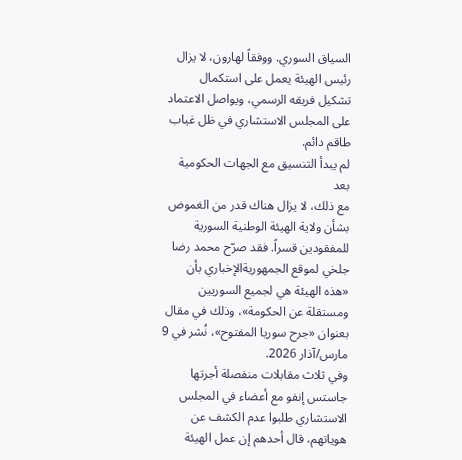السياق السوري. ووفقاً لهارون، لا يزال رئيس الهيئة يعمل على استكمال تشكيل فريقه الرسمي، ويواصل الاعتماد على المجلس الاستشاري في ظل غياب طاقم دائم.
لم يبدأ التنسيق مع الجهات الحكومية بعد
مع ذلك، لا يزال هناك قدر من الغموض بشأن ولاية الهيئة الوطنية السورية للمفقودين قسراً. فقد صرّح محمد رضا جلخي لموقع الجمهوريةالإخباري بأن «هذه الهيئة هي لجميع السوريين ومستقلة عن الحكومة»، وذلك في مقال بعنوان «جرح سوريا المفتوح»، نُشر في 9 مارس/آذار 2026.
وفي ثلاث مقابلات منفصلة أجرتها جاستس إنفو مع أعضاء في المجلس الاستشاري طلبوا عدم الكشف عن هوياتهم، قال أحدهم إن عمل الهيئة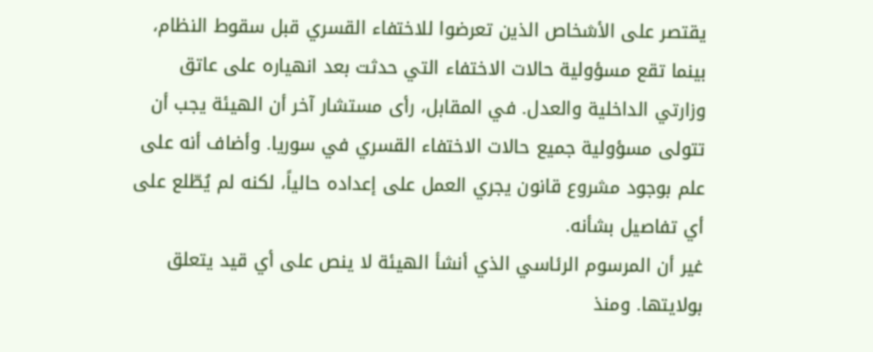يقتصر على الأشخاص الذين تعرضوا للاختفاء القسري قبل سقوط النظام، بينما تقع مسؤولية حالات الاختفاء التي حدثت بعد انهياره على عاتق وزارتي الداخلية والعدل. في المقابل، رأى مستشار آخر أن الهيئة يجب أن تتولى مسؤولية جميع حالات الاختفاء القسري في سوريا. وأضاف أنه على علم بوجود مشروع قانون يجري العمل على إعداده حالياً، لكنه لم يُطّلع على أي تفاصيل بشأنه.
غير أن المرسوم الرئاسي الذي أنشأ الهيئة لا ينص على أي قيد يتعلق بولايتها. ومنذ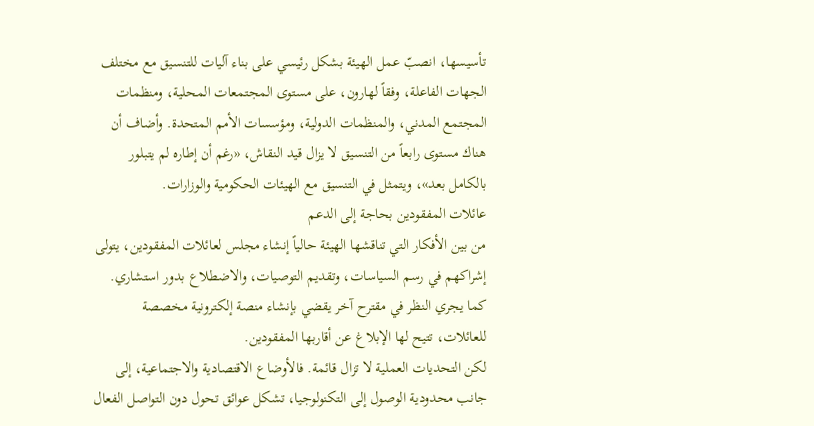تأسيسها، انصبّ عمل الهيئة بشكل رئيسي على بناء آليات للتنسيق مع مختلف الجهات الفاعلة، وفقاً لهارون، على مستوى المجتمعات المحلية، ومنظمات المجتمع المدني، والمنظمات الدولية، ومؤسسات الأمم المتحدة. وأضاف أن هناك مستوى رابعاً من التنسيق لا يزال قيد النقاش، «رغم أن إطاره لم يتبلور بالكامل بعد»، ويتمثل في التنسيق مع الهيئات الحكومية والوزارات.
عائلات المفقودين بحاجة إلى الدعم
من بين الأفكار التي تناقشها الهيئة حالياً إنشاء مجلس لعائلات المفقودين، يتولى إشراكهم في رسم السياسات، وتقديم التوصيات، والاضطلاع بدور استشاري. كما يجري النظر في مقترح آخر يقضي بإنشاء منصة إلكترونية مخصصة للعائلات، تتيح لها الإبلاغ عن أقاربها المفقودين.
لكن التحديات العملية لا تزال قائمة. فالأوضاع الاقتصادية والاجتماعية، إلى جانب محدودية الوصول إلى التكنولوجيا، تشكل عوائق تحول دون التواصل الفعال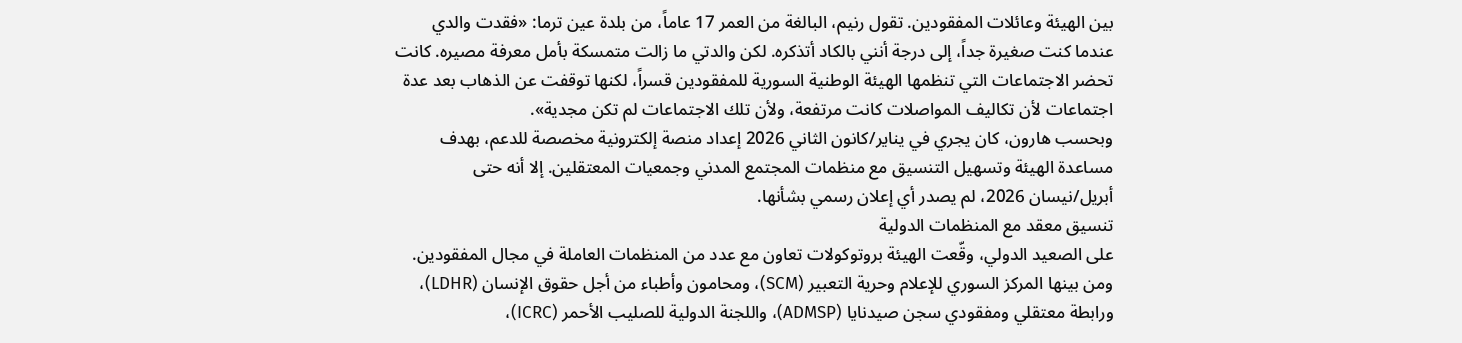بين الهيئة وعائلات المفقودين. تقول رنيم، البالغة من العمر 17 عاماً، من بلدة عين ترما: «فقدت والدي عندما كنت صغيرة جداً، إلى درجة أنني بالكاد أتذكره. لكن والدتي ما زالت متمسكة بأمل معرفة مصيره. كانت تحضر الاجتماعات التي تنظمها الهيئة الوطنية السورية للمفقودين قسراً، لكنها توقفت عن الذهاب بعد عدة اجتماعات لأن تكاليف المواصلات كانت مرتفعة، ولأن تلك الاجتماعات لم تكن مجدية».
وبحسب هارون، كان يجري في يناير/كانون الثاني 2026 إعداد منصة إلكترونية مخصصة للدعم، بهدف مساعدة الهيئة وتسهيل التنسيق مع منظمات المجتمع المدني وجمعيات المعتقلين. إلا أنه حتى أبريل/نيسان 2026، لم يصدر أي إعلان رسمي بشأنها.
تنسيق معقد مع المنظمات الدولية
على الصعيد الدولي، وقّعت الهيئة بروتوكولات تعاون مع عدد من المنظمات العاملة في مجال المفقودين. ومن بينها المركز السوري للإعلام وحرية التعبير (SCM)، ومحامون وأطباء من أجل حقوق الإنسان (LDHR)، ورابطة معتقلي ومفقودي سجن صيدنايا (ADMSP)، واللجنة الدولية للصليب الأحمر (ICRC)،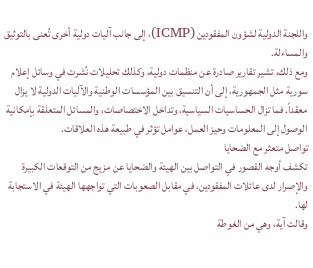واللجنة الدولية لشؤون المفقودين (ICMP)، إلى جانب آليات دولية أخرى تُعنى بالتوثيق والمساءلة.
ومع ذلك، تشير تقارير صادرة عن منظمات دولية، وكذلك تحليلات نُشرت في وسائل إعلام سورية مثل الجمهورية، إلى أن التنسيق بين المؤسسات الوطنية والآليات الدولية لا يزال معقداً. فما تزال الحساسيات السياسية، وتداخل الاختصاصات، والمسائل المتعلقة بإمكانية الوصول إلى المعلومات وحيز العمل، عوامل تؤثر في طبيعة هذه العلاقات.
تواصل متعثر مع الضحايا
تكشف أوجه القصور في التواصل بين الهيئة والضحايا عن مزيج من التوقعات الكبيرة والإصرار لدى عائلات المفقودين، في مقابل الصعوبات التي تواجهها الهيئة في الاستجابة لها.
وقالت آية، وهي من الغوطة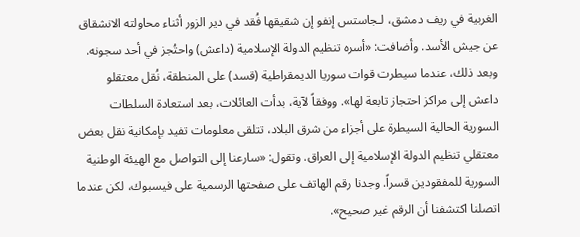الغربية في ريف دمشق، لـجاستس إنفو إن شقيقها فُقد في دير الزور أثناء محاولته الانشقاق عن جيش الأسد. وأضافت: «أسره تنظيم الدولة الإسلامية (داعش) واحتُجز في أحد سجونه. وبعد ذلك، عندما سيطرت قوات سوريا الديمقراطية (قسد) على المنطقة، نُقل معتقلو داعش إلى مراكز احتجاز تابعة لها». ووفقاً لآية، بدأت العائلات، بعد استعادة السلطات السورية الحالية السيطرة على أجزاء من شرق البلاد، تتلقى معلومات تفيد بإمكانية نقل بعض معتقلي تنظيم الدولة الإسلامية إلى العراق. وتقول: «سارعنا إلى التواصل مع الهيئة الوطنية السورية للمفقودين قسراً. وجدنا رقم الهاتف على صفحتها الرسمية على فيسبوك، لكن عندما اتصلنا اكتشفنا أن الرقم غير صحيح».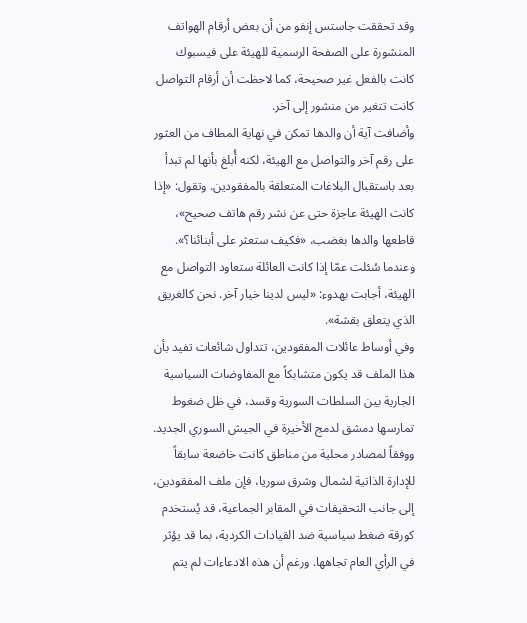وقد تحققت جاستس إنفو من أن بعض أرقام الهواتف المنشورة على الصفحة الرسمية للهيئة على فيسبوك كانت بالفعل غير صحيحة، كما لاحظت أن أرقام التواصل كانت تتغير من منشور إلى آخر.
وأضافت آية أن والدها تمكن في نهاية المطاف من العثور على رقم آخر والتواصل مع الهيئة، لكنه أُبلغ بأنها لم تبدأ بعد باستقبال البلاغات المتعلقة بالمفقودين. وتقول: «إذا كانت الهيئة عاجزة حتى عن نشر رقم هاتف صحيح»، قاطعها والدها بغضب، «فكيف ستعثر على أبنائنا؟». وعندما سُئلت عمّا إذا كانت العائلة ستعاود التواصل مع الهيئة، أجابت بهدوء: «ليس لدينا خيار آخر. نحن كالغريق الذي يتعلق بقشة».
وفي أوساط عائلات المفقودين، تتداول شائعات تفيد بأن هذا الملف قد يكون متشابكاً مع المفاوضات السياسية الجارية بين السلطات السورية وقسد، في ظل ضغوط تمارسها دمشق لدمج الأخيرة في الجيش السوري الجديد. ووفقاً لمصادر محلية من مناطق كانت خاضعة سابقاً للإدارة الذاتية لشمال وشرق سوريا، فإن ملف المفقودين، إلى جانب التحقيقات في المقابر الجماعية، قد يُستخدم كورقة ضغط سياسية ضد القيادات الكردية، بما قد يؤثر في الرأي العام تجاهها. ورغم أن هذه الادعاءات لم يتم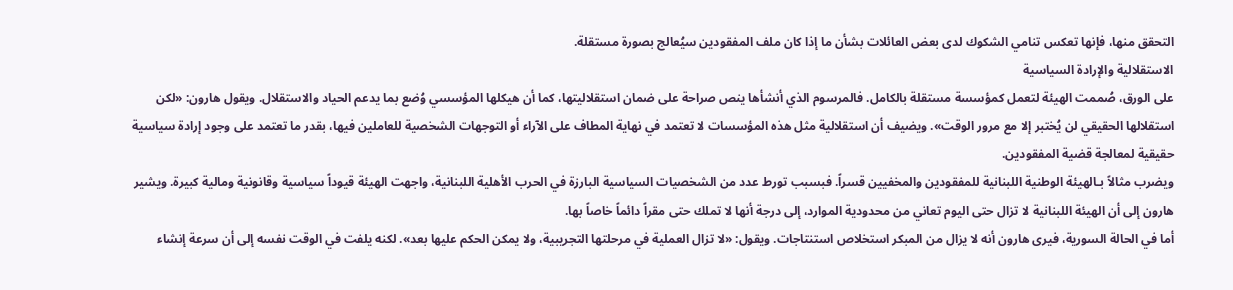التحقق منها، فإنها تعكس تنامي الشكوك لدى بعض العائلات بشأن ما إذا كان ملف المفقودين سيُعالج بصورة مستقلة.
الاستقلالية والإرادة السياسية
على الورق، صُممت الهيئة لتعمل كمؤسسة مستقلة بالكامل. فالمرسوم الذي أنشأها ينص صراحة على ضمان استقلاليتها، كما أن هيكلها المؤسسي وُضع بما يدعم الحياد والاستقلال. ويقول هارون: «لكن استقلالها الحقيقي لن يُختبر إلا مع مرور الوقت». ويضيف أن استقلالية مثل هذه المؤسسات لا تعتمد في نهاية المطاف على الآراء أو التوجهات الشخصية للعاملين فيها، بقدر ما تعتمد على وجود إرادة سياسية حقيقية لمعالجة قضية المفقودين.
ويضرب مثالاً بـالهيئة الوطنية اللبنانية للمفقودين والمخفيين قسراً. فبسبب تورط عدد من الشخصيات السياسية البارزة في الحرب الأهلية اللبنانية، واجهت الهيئة قيوداً سياسية وقانونية ومالية كبيرة. ويشير هارون إلى أن الهيئة اللبنانية لا تزال حتى اليوم تعاني من محدودية الموارد، إلى درجة أنها لا تملك حتى مقراً دائماً خاصاً بها.
أما في الحالة السورية، فيرى هارون أنه لا يزال من المبكر استخلاص استنتاجات. ويقول: «لا تزال العملية في مرحلتها التجريبية، ولا يمكن الحكم عليها بعد». لكنه يلفت في الوقت نفسه إلى أن سرعة إنشاء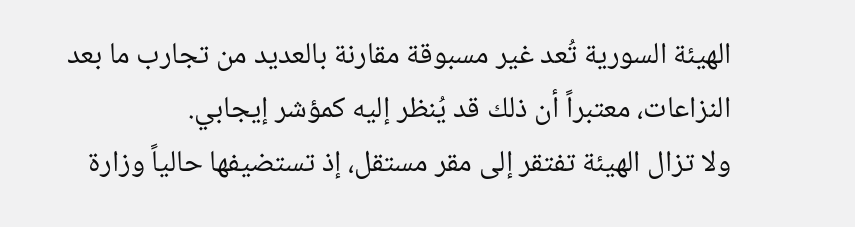الهيئة السورية تُعد غير مسبوقة مقارنة بالعديد من تجارب ما بعد النزاعات، معتبراً أن ذلك قد يُنظر إليه كمؤشر إيجابي.
ولا تزال الهيئة تفتقر إلى مقر مستقل، إذ تستضيفها حالياً وزارة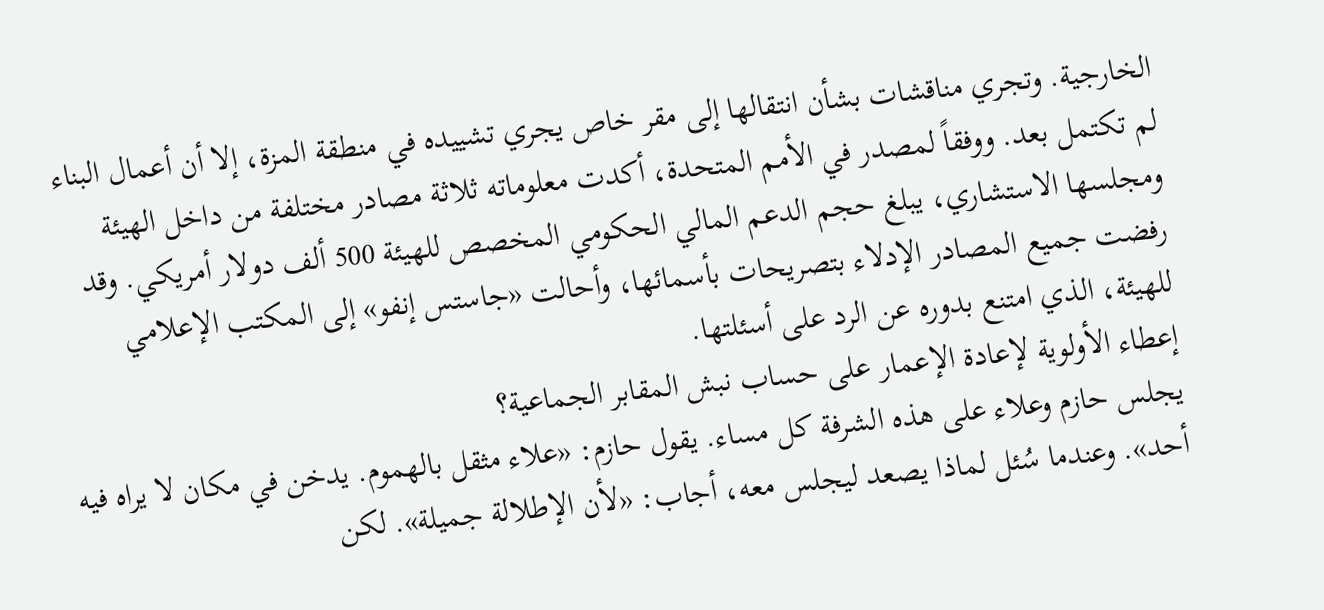الخارجية. وتجري مناقشات بشأن انتقالها إلى مقر خاص يجري تشييده في منطقة المزة، إلا أن أعمال البناء لم تكتمل بعد. ووفقاً لمصدر في الأمم المتحدة، أكدت معلوماته ثلاثة مصادر مختلفة من داخل الهيئة ومجلسها الاستشاري، يبلغ حجم الدعم المالي الحكومي المخصص للهيئة 500 ألف دولار أمريكي. وقد رفضت جميع المصادر الإدلاء بتصريحات بأسمائها، وأحالت «جاستس إنفو» إلى المكتب الإعلامي للهيئة، الذي امتنع بدوره عن الرد على أسئلتها.
إعطاء الأولوية لإعادة الإعمار على حساب نبش المقابر الجماعية؟
يجلس حازم وعلاء على هذه الشرفة كل مساء. يقول حازم: «علاء مثقل بالهموم. يدخن في مكان لا يراه فيه أحد». وعندما سُئل لماذا يصعد ليجلس معه، أجاب: «لأن الإطلالة جميلة». لكن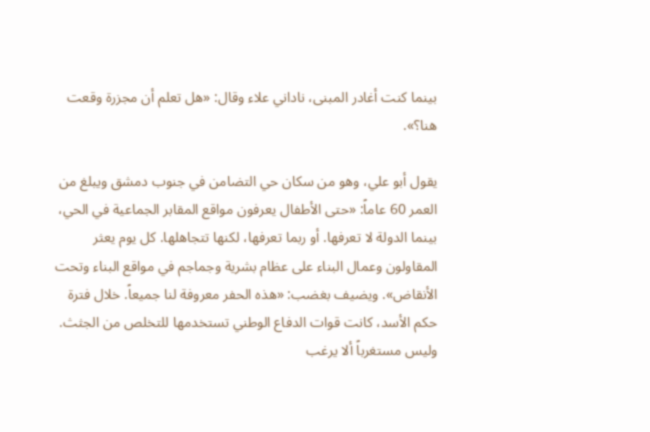بينما كنت أغادر المبنى، ناداني علاء وقال: «هل تعلم أن مجزرة وقعت هنا؟».

يقول أبو علي، وهو من سكان حي التضامن في جنوب دمشق ويبلغ من العمر 60 عاماً: «حتى الأطفال يعرفون مواقع المقابر الجماعية في الحي، بينما الدولة لا تعرفها. أو ربما تعرفها، لكنها تتجاهلها. كل يوم يعثر المقاولون وعمال البناء على عظام بشرية وجماجم في مواقع البناء وتحت الأنقاض». ويضيف بغضب: «هذه الحفر معروفة لنا جميعاً. خلال فترة حكم الأسد، كانت قوات الدفاع الوطني تستخدمها للتخلص من الجثث. وليس مستغرباً ألا يرغب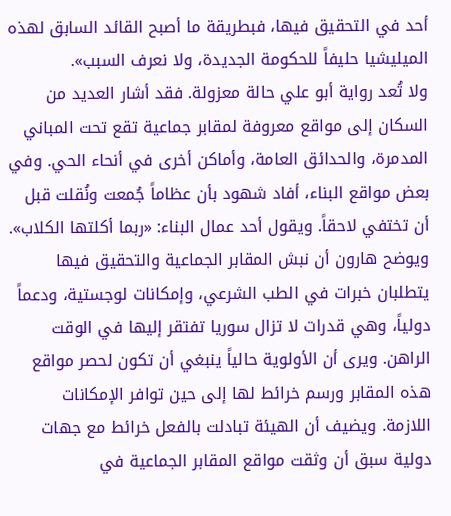أحد في التحقيق فيها، فبطريقة ما أصبح القائد السابق لهذه الميليشيا حليفاً للحكومة الجديدة، ولا نعرف السبب».
ولا تُعد رواية أبو علي حالة معزولة. فقد أشار العديد من السكان إلى مواقع معروفة لمقابر جماعية تقع تحت المباني المدمرة، والحدائق العامة، وأماكن أخرى في أنحاء الحي. وفي بعض مواقع البناء، أفاد شهود بأن عظاماً جُمعت ونُقلت قبل أن تختفي لاحقاً. ويقول أحد عمال البناء: «ربما أكلتها الكلاب».
ويوضح هارون أن نبش المقابر الجماعية والتحقيق فيها يتطلبان خبرات في الطب الشرعي، وإمكانات لوجستية، ودعماً دولياً، وهي قدرات لا تزال سوريا تفتقر إليها في الوقت الراهن. ويرى أن الأولوية حالياً ينبغي أن تكون لحصر مواقع هذه المقابر ورسم خرائط لها إلى حين توافر الإمكانات اللازمة. ويضيف أن الهيئة تبادلت بالفعل خرائط مع جهات دولية سبق أن وثقت مواقع المقابر الجماعية في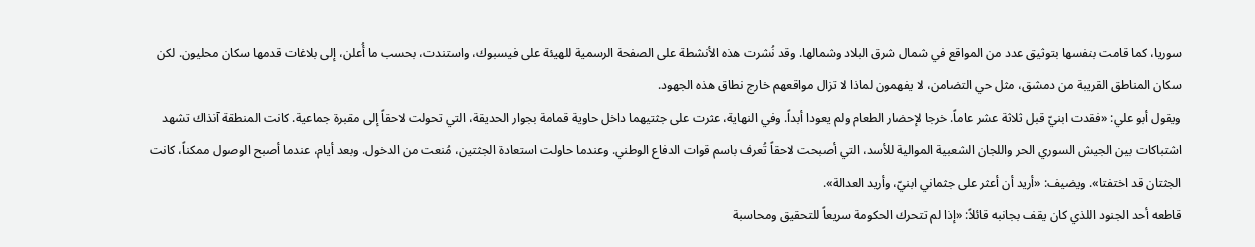سوريا، كما قامت بنفسها بتوثيق عدد من المواقع في شمال شرق البلاد وشمالها. وقد نُشرت هذه الأنشطة على الصفحة الرسمية للهيئة على فيسبوك، واستندت، بحسب ما أُعلن، إلى بلاغات قدمها سكان محليون. لكن سكان المناطق القريبة من دمشق، مثل حي التضامن، لا يفهمون لماذا لا تزال مواقعهم خارج نطاق هذه الجهود.
ويقول أبو علي: «فقدت ابنيّ قبل ثلاثة عشر عاماً. خرجا لإحضار الطعام ولم يعودا أبداً. وفي النهاية، عثرت على جثتيهما داخل حاوية قمامة بجوار الحديقة، التي تحولت لاحقاً إلى مقبرة جماعية. كانت المنطقة آنذاك تشهد اشتباكات بين الجيش السوري الحر واللجان الشعبية الموالية للأسد، التي أصبحت لاحقاً تُعرف باسم قوات الدفاع الوطني. وعندما حاولت استعادة الجثتين، مُنعت من الدخول. وبعد أيام، عندما أصبح الوصول ممكناً، كانت الجثتان قد اختفتا». ويضيف: «أريد أن أعثر على جثماني ابنيّ، وأريد العدالة».
قاطعه أحد الجنود اللذي كان يقف بجانبه قائلاً: «إذا لم تتحرك الحكومة سريعاً للتحقيق ومحاسبة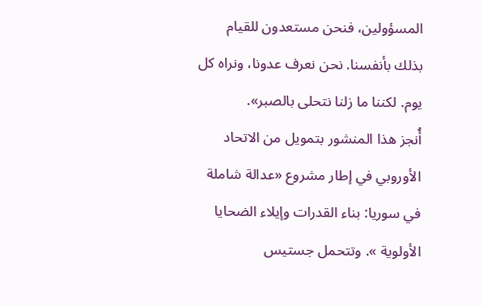المسؤولين، فنحن مستعدون للقيام بذلك بأنفسنا. نحن نعرف عدونا، ونراه كل يوم. لكننا ما زلنا نتحلى بالصبر».
أُنجز هذا المنشور بتمويل من الاتحاد الأوروبي في إطار مشروع «عدالة شاملة في سوريا: بناء القدرات وإيلاء الضحايا الأولوية ». وتتحمل جستيس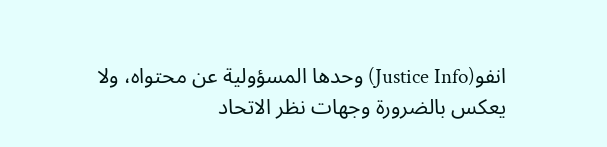انفو(Justice Info) وحدها المسؤولية عن محتواه، ولا يعكس بالضرورة وجهات نظر الاتحاد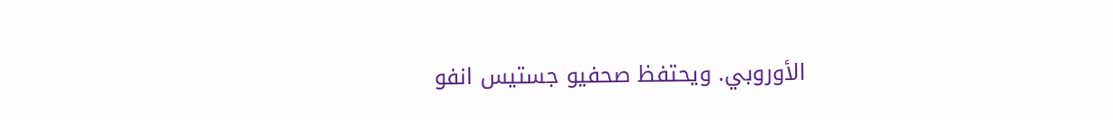الأوروبي. ويحتفظ صحفيو جستيس انفو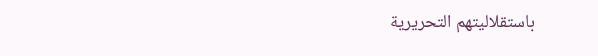باستقلاليتهم التحريرية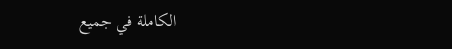الكاملة في جميع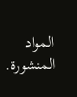المواد المنشورة.